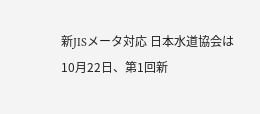新JISメータ対応 日本水道協会は10月22日、第1回新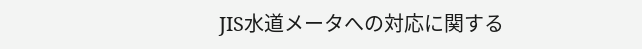JIS水道メータへの対応に関する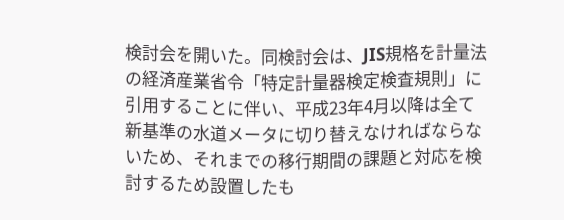検討会を開いた。同検討会は、JIS規格を計量法の経済産業省令「特定計量器検定検査規則」に引用することに伴い、平成23年4月以降は全て新基準の水道メータに切り替えなければならないため、それまでの移行期間の課題と対応を検討するため設置したも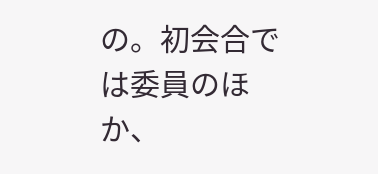の。初会合では委員のほか、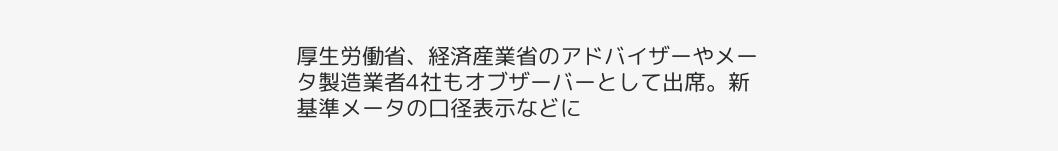厚生労働省、経済産業省のアドバイザーやメータ製造業者4社もオブザーバーとして出席。新基準メータの口径表示などに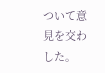ついて意見を交わした。